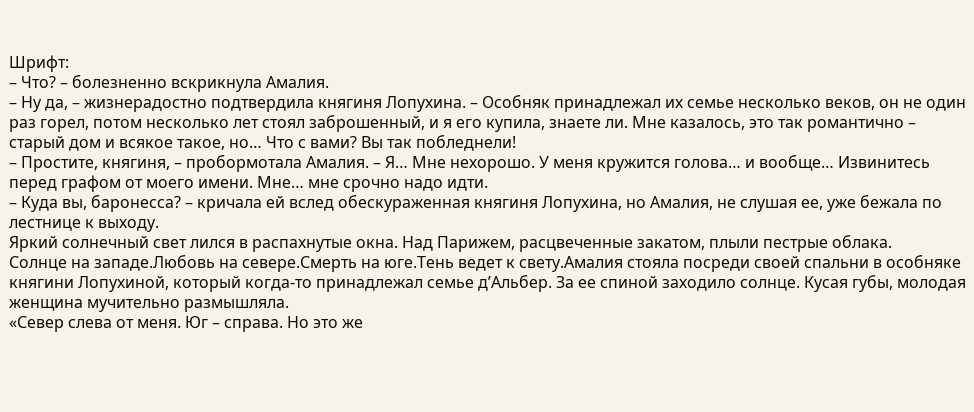Шрифт:
– Что? – болезненно вскрикнула Амалия.
– Ну да, – жизнерадостно подтвердила княгиня Лопухина. – Особняк принадлежал их семье несколько веков, он не один раз горел, потом несколько лет стоял заброшенный, и я его купила, знаете ли. Мне казалось, это так романтично – старый дом и всякое такое, но… Что с вами? Вы так побледнели!
– Простите, княгиня, – пробормотала Амалия. – Я… Мне нехорошо. У меня кружится голова… и вообще… Извинитесь перед графом от моего имени. Мне… мне срочно надо идти.
– Куда вы, баронесса? – кричала ей вслед обескураженная княгиня Лопухина, но Амалия, не слушая ее, уже бежала по лестнице к выходу.
Яркий солнечный свет лился в распахнутые окна. Над Парижем, расцвеченные закатом, плыли пестрые облака.
Солнце на западе.Любовь на севере.Смерть на юге.Тень ведет к свету.Амалия стояла посреди своей спальни в особняке княгини Лопухиной, который когда-то принадлежал семье д’Альбер. За ее спиной заходило солнце. Кусая губы, молодая женщина мучительно размышляла.
«Север слева от меня. Юг – справа. Но это же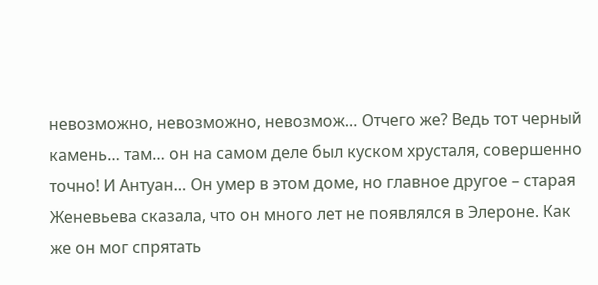невозможно, невозможно, невозмож… Отчего же? Ведь тот черный камень… там… он на самом деле был куском хрусталя, совершенно точно! И Антуан… Он умер в этом доме, но главное другое – старая Женевьева сказала, что он много лет не появлялся в Элероне. Как же он мог спрятать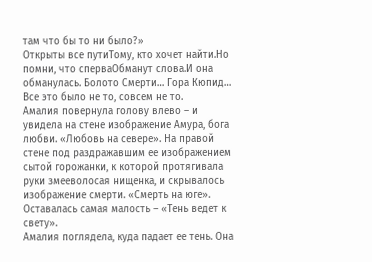там что бы то ни было?»
Открыты все путиТому, кто хочет найти.Но помни, что сперваОбманут слова.И она обманулась. Болото Смерти… Гора Кюпид… Все это было не то, совсем не то.
Амалия повернула голову влево – и увидела на стене изображение Амура, бога любви. «Любовь на севере». На правой стене под раздражавшим ее изображением сытой горожанки, к которой протягивала руки змееволосая нищенка, и скрывалось изображение смерти. «Смерть на юге».
Оставалась самая малость – «Тень ведет к свету».
Амалия поглядела, куда падает ее тень. Она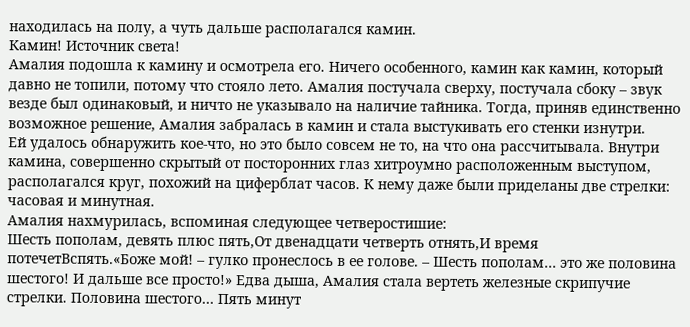находилась на полу, а чуть дальше располагался камин.
Камин! Источник света!
Амалия подошла к камину и осмотрела его. Ничего особенного, камин как камин, который давно не топили, потому что стояло лето. Амалия постучала сверху, постучала сбоку – звук везде был одинаковый, и ничто не указывало на наличие тайника. Тогда, приняв единственно возможное решение, Амалия забралась в камин и стала выстукивать его стенки изнутри.
Ей удалось обнаружить кое-что, но это было совсем не то, на что она рассчитывала. Внутри камина, совершенно скрытый от посторонних глаз хитроумно расположенным выступом, располагался круг, похожий на циферблат часов. К нему даже были приделаны две стрелки: часовая и минутная.
Амалия нахмурилась, вспоминая следующее четверостишие:
Шесть пополам, девять плюс пять,От двенадцати четверть отнять,И время потечетВспять.«Боже мой! – гулко пронеслось в ее голове. – Шесть пополам… это же половина шестого! И дальше все просто!» Едва дыша, Амалия стала вертеть железные скрипучие стрелки. Половина шестого… Пять минут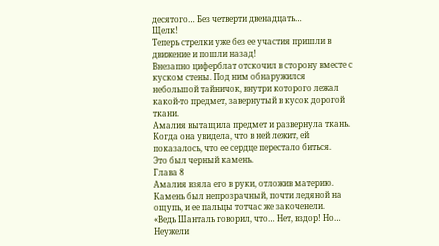десятого… Без четверти двенадцать…
Щелк!
Теперь стрелки уже без ее участия пришли в движение и пошли назад!
Внезапно циферблат отскочил в сторону вместе с куском стены. Под ним обнаружился небольшой тайничок, внутри которого лежал какой-то предмет, завернутый в кусок дорогой ткани.
Амалия вытащила предмет и развернула ткань. Когда она увидела, что в ней лежит, ей показалось, что ее сердце перестало биться.
Это был черный камень.
Глава 8
Амалия взяла его в руки, отложив материю. Камень был непрозрачный, почти ледяной на ощупь, и ее пальцы тотчас же закоченели.
«Ведь Шанталь говорил, что… Нет, вздор! Но… Неужели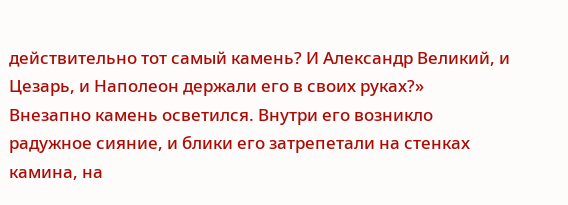действительно тот самый камень? И Александр Великий, и Цезарь, и Наполеон держали его в своих руках?»
Внезапно камень осветился. Внутри его возникло радужное сияние, и блики его затрепетали на стенках камина, на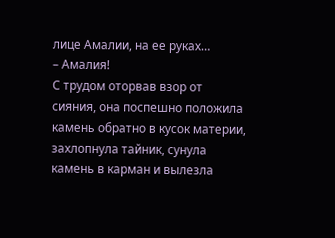лице Амалии, на ее руках…
– Амалия!
С трудом оторвав взор от сияния, она поспешно положила камень обратно в кусок материи, захлопнула тайник, сунула камень в карман и вылезла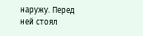наружу. Перед ней стоял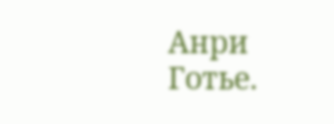Анри Готье.